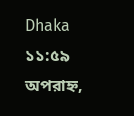Dhaka ১১:৫৯ অপরাহ্ন,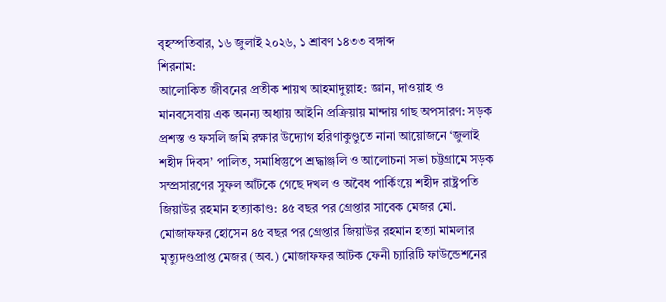বৃহস্পতিবার, ১৬ জুলাই ২০২৬, ১ শ্রাবণ ১৪৩৩ বঙ্গাব্দ
শিরনাম:
আলোকিত জীবনের প্রতীক শায়খ আহমাদুল্লাহ: জ্ঞান, দাওয়াহ ও মানবসেবায় এক অনন্য অধ্যায় আইনি প্রক্রিয়ায় মান্দায় গাছ অপসারণ: সড়ক প্রশস্ত ও ফসলি জমি রক্ষার উদ্যোগ হরিণাকুণ্ডুতে নানা আয়োজনে ‘জুলাই শহীদ দিবস’ পালিত, সমাধিস্তুপে শ্রদ্ধাঞ্জলি ও আলোচনা সভা চট্টগ্রামে সড়ক সম্প্রসারণের সুফল আঁটকে গেছে দখল ও অবৈধ পার্কিংয়ে শহীদ রাষ্ট্রপতি জিয়াউর রহমান হত্যাকাণ্ড: ৪৫ বছর পর গ্রেপ্তার সাবেক মেজর মো. মোজাফফর হোসেন ৪৫ বছর পর গ্রেপ্তার জিয়াউর রহমান হত্যা মামলার মৃত্যুদণ্ডপ্রাপ্ত মেজর (অব.) মোজাফফর আটক ফেনী চ্যারিটি ফাউন্ডেশনের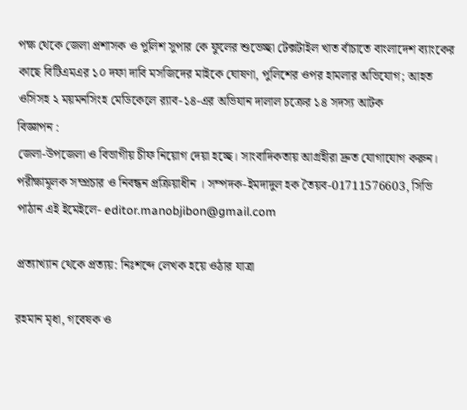পক্ষ থেকে জেলা প্রশাসক ও পুলিশ সুপার কে ফুলের শুভেচ্ছা টেক্সটাইল খাত বাঁচাতে বাংলাদেশ ব্যাংকের কাছে বিটিএমএর ১০ দফা দাবি মসজিদের মাইকে ঘোষণা, পুলিশের ওপর হামলার অভিযোগ; আহত ওসিসহ ২ ময়মনসিংহ মেডিকেলে র‍্যাব-১৪-এর অভিযান দালাল চক্রের ১৪ সদস্য আটক
বিজ্ঞাপন :
জেলা-উপজেলা ও বিভাগীয় চীফ নিয়োগ দেয়া হচ্ছে। সাংবাদিকতায় আগ্রহীরা দ্রুত যোগাযোগ করুন। পরীক্ষামূলক সম্প্রচার ও নিবন্ধন প্রক্রিয়াধীন । সম্পদক-ইমদাদুল হক তৈয়ব-01711576603, সিভি পাঠান এই ইমেইলে- editor.manobjibon@gmail.com

প্রত্যাখ্যান থেকে প্রত্যয়: নিঃশব্দে লেখক হয়ে ওঠার যাত্রা

রহমান মৃধা, গবেষক ও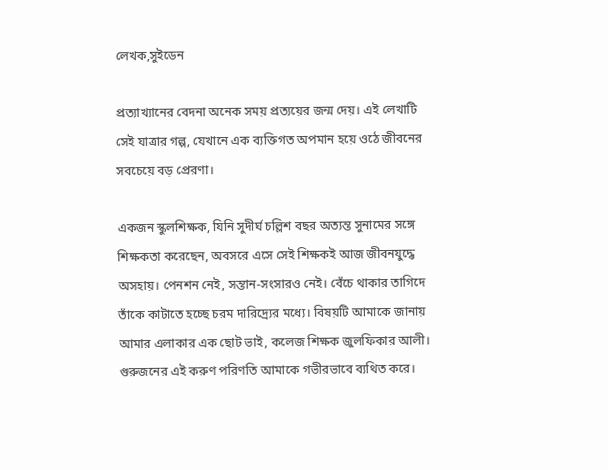লেখক,সুইডেন

প্রত্যাখ্যানের বেদনা অনেক সময় প্রত্যয়ের জন্ম দেয়। এই লেখাটি সেই যাত্রার গল্প, যেখানে এক ব্যক্তিগত অপমান হয়ে ওঠে জীবনের সবচেয়ে বড় প্রেরণা।

একজন স্কুলশিক্ষক, যিনি সুদীর্ঘ চল্লিশ বছর অত্যন্ত সুনামের সঙ্গে শিক্ষকতা করেছেন, অবসরে এসে সেই শিক্ষকই আজ জীবনযুদ্ধে অসহায়। পেনশন নেই, সন্তান-সংসারও নেই। বেঁচে থাকার তাগিদে তাঁকে কাটাতে হচ্ছে চরম দারিদ্র্যের মধ্যে। বিষয়টি আমাকে জানায় আমার এলাকার এক ছোট ভাই, কলেজ শিক্ষক জুলফিকার আলী। গুরুজনের এই করুণ পরিণতি আমাকে গভীরভাবে ব্যথিত করে।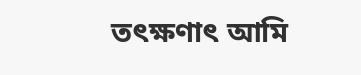তৎক্ষণাৎ আমি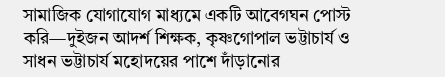সামাজিক যোগাযোগ মাধ্যমে একটি আবেগঘন পোস্ট করি—দুইজন আদর্শ শিক্ষক, কৃষ্ণগোপাল ভট্টাচার্য ও সাধন ভট্টাচার্য মহোদয়ের পাশে দাঁড়ানোর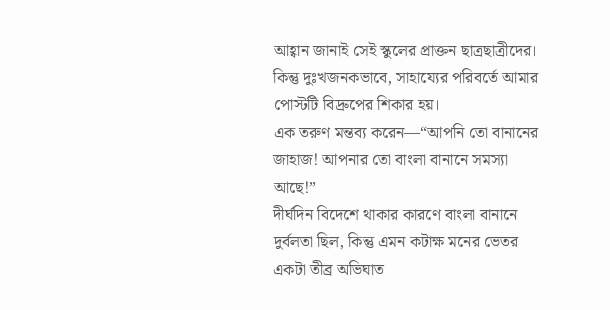আহ্বান জানাই সেই স্কুলের প্রাক্তন ছাত্রছাত্রীদের। কিন্তু দুঃখজনকভাবে, সাহায্যের পরিবর্তে আমার পোস্টটি বিদ্রুপের শিকার হয়।
এক তরুণ মন্তব্য করেন—“আপনি তো বানানের জাহাজ! আপনার তো বাংলা বানানে সমস্যা আছে!”
দীর্ঘদিন বিদেশে থাকার কারণে বাংলা বানানে দুর্বলতা ছিল, কিন্তু এমন কটাক্ষ মনের ভেতর একটা তীব্র অভিঘাত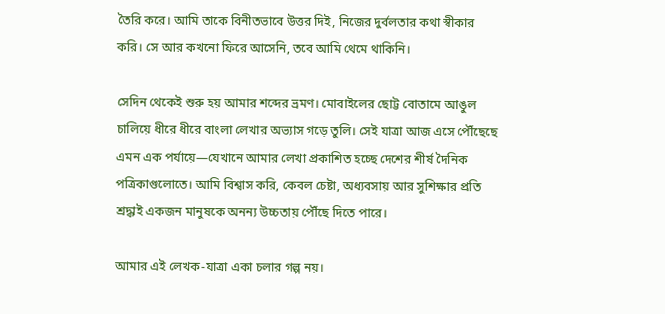তৈরি করে। আমি তাকে বিনীতভাবে উত্তর দিই, নিজের দুর্বলতার কথা স্বীকার করি। সে আর কখনো ফিরে আসেনি, তবে আমি থেমে থাকিনি।

সেদিন থেকেই শুরু হয় আমার শব্দের ভ্রমণ। মোবাইলের ছোট্ট বোতামে আঙুল চালিয়ে ধীরে ধীরে বাংলা লেখার অভ্যাস গড়ে তুলি। সেই যাত্রা আজ এসে পৌঁছেছে এমন এক পর্যায়ে—যেখানে আমার লেখা প্রকাশিত হচ্ছে দেশের শীর্ষ দৈনিক পত্রিকাগুলোতে। আমি বিশ্বাস করি, কেবল চেষ্টা, অধ্যবসায় আর সুশিক্ষার প্রতি শ্রদ্ধাই একজন মানুষকে অনন্য উচ্চতায় পৌঁছে দিতে পারে।

আমার এই লেখক-যাত্রা একা চলার গল্প নয়।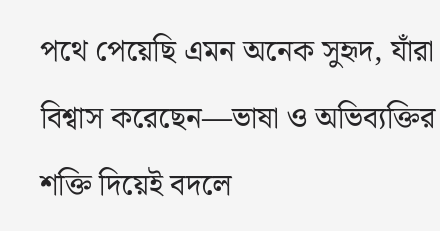পথে পেয়েছি এমন অনেক সুহৃদ, যাঁরা বিশ্বাস করেছেন—ভাষা ও অভিব্যক্তির শক্তি দিয়েই বদলে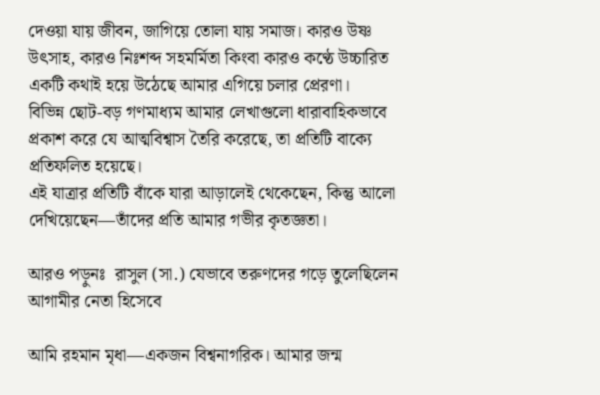দেওয়া যায় জীবন, জাগিয়ে তোলা যায় সমাজ। কারও উষ্ণ উৎসাহ, কারও নিঃশব্দ সহমর্মিতা কিংবা কারও কণ্ঠে উচ্চারিত একটি কথাই হয়ে উঠেছে আমার এগিয়ে চলার প্রেরণা।
বিভিন্ন ছোট-বড় গণমাধ্যম আমার লেখাগুলো ধারাবাহিকভাবে প্রকাশ করে যে আত্মবিশ্বাস তৈরি করেছে, তা প্রতিটি বাক্যে প্রতিফলিত হয়েছে।
এই যাত্রার প্রতিটি বাঁকে যারা আড়ালেই থেকেছেন, কিন্তু আলো দেখিয়েছেন—তাঁদের প্রতি আমার গভীর কৃতজ্ঞতা।

আরও পড়ুনঃ  রাসুল (সা.) যেভাবে তরুণদের গড়ে তুলেছিলেন আগামীর নেতা হিসেবে

আমি রহমান মৃধা—একজন বিশ্বনাগরিক। আমার জন্ম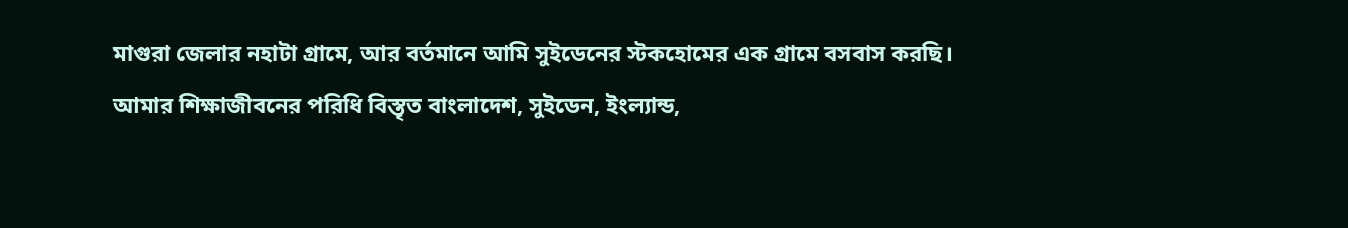মাগুরা জেলার নহাটা গ্রামে, আর বর্তমানে আমি সুইডেনের স্টকহোমের এক গ্রামে বসবাস করছি। আমার শিক্ষাজীবনের পরিধি বিস্তৃত বাংলাদেশ, সুইডেন, ইংল্যান্ড,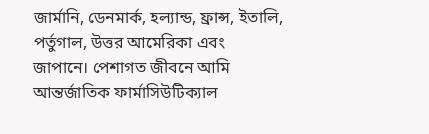জার্মানি, ডেনমার্ক, হল্যান্ড, ফ্রান্স, ইতালি, পর্তুগাল, উত্তর আমেরিকা এবং জাপানে। পেশাগত জীবনে আমি আন্তর্জাতিক ফার্মাসিউটিক্যাল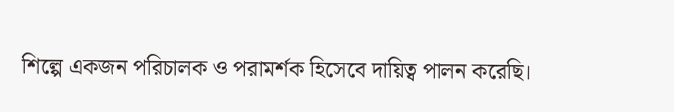শিল্পে একজন পরিচালক ও পরামর্শক হিসেবে দায়িত্ব পালন করেছি।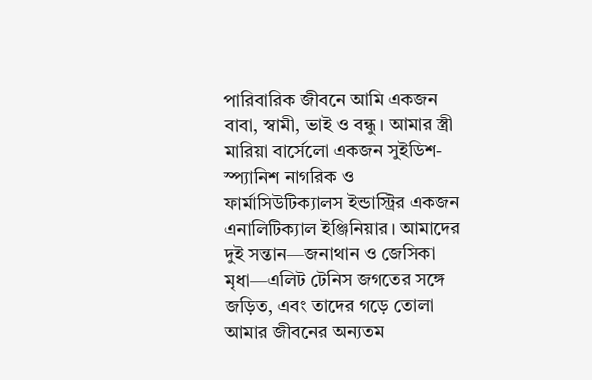পারিবারিক জীবনে আমি একজন বাবা, স্বামী, ভাই ও বন্ধু। আমার স্ত্রী মারিয়া বার্সেলো একজন সুইডিশ-স্প্যানিশ নাগরিক ও ফার্মাসিউটিক্যালস ইন্ডাস্ট্রির একজন এনালিটিক্যাল ইঞ্জিনিয়ার। আমাদের দুই সন্তান—জনাথান ও জেসিকা মৃধা—এলিট টেনিস জগতের সঙ্গে জড়িত, এবং তাদের গড়ে তোলা আমার জীবনের অন্যতম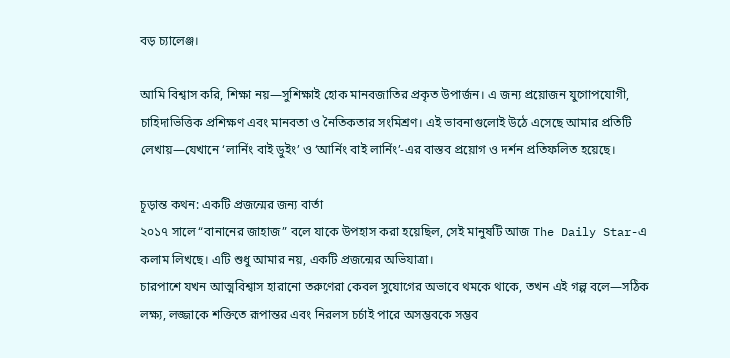বড় চ্যালেঞ্জ।

আমি বিশ্বাস করি, শিক্ষা নয়—সুশিক্ষাই হোক মানবজাতির প্রকৃত উপার্জন। এ জন্য প্রয়োজন যুগোপযোগী, চাহিদাভিত্তিক প্রশিক্ষণ এবং মানবতা ও নৈতিকতার সংমিশ্রণ। এই ভাবনাগুলোই উঠে এসেছে আমার প্রতিটি লেখায়—যেখানে ‘লার্নিং বাই ডুইং’ ও ‘আর্নিং বাই লার্নিং’-এর বাস্তব প্রয়োগ ও দর্শন প্রতিফলিত হয়েছে।

চূড়ান্ত কথন: একটি প্রজন্মের জন্য বার্তা
২০১৭ সালে “বানানের জাহাজ” বলে যাকে উপহাস করা হয়েছিল, সেই মানুষটি আজ The Daily Star-এ কলাম লিখছে। এটি শুধু আমার নয়, একটি প্রজন্মের অভিযাত্রা।
চারপাশে যখন আত্মবিশ্বাস হারানো তরুণেরা কেবল সুযোগের অভাবে থমকে থাকে, তখন এই গল্প বলে—সঠিক লক্ষ্য, লজ্জাকে শক্তিতে রূপান্তর এবং নিরলস চর্চাই পারে অসম্ভবকে সম্ভব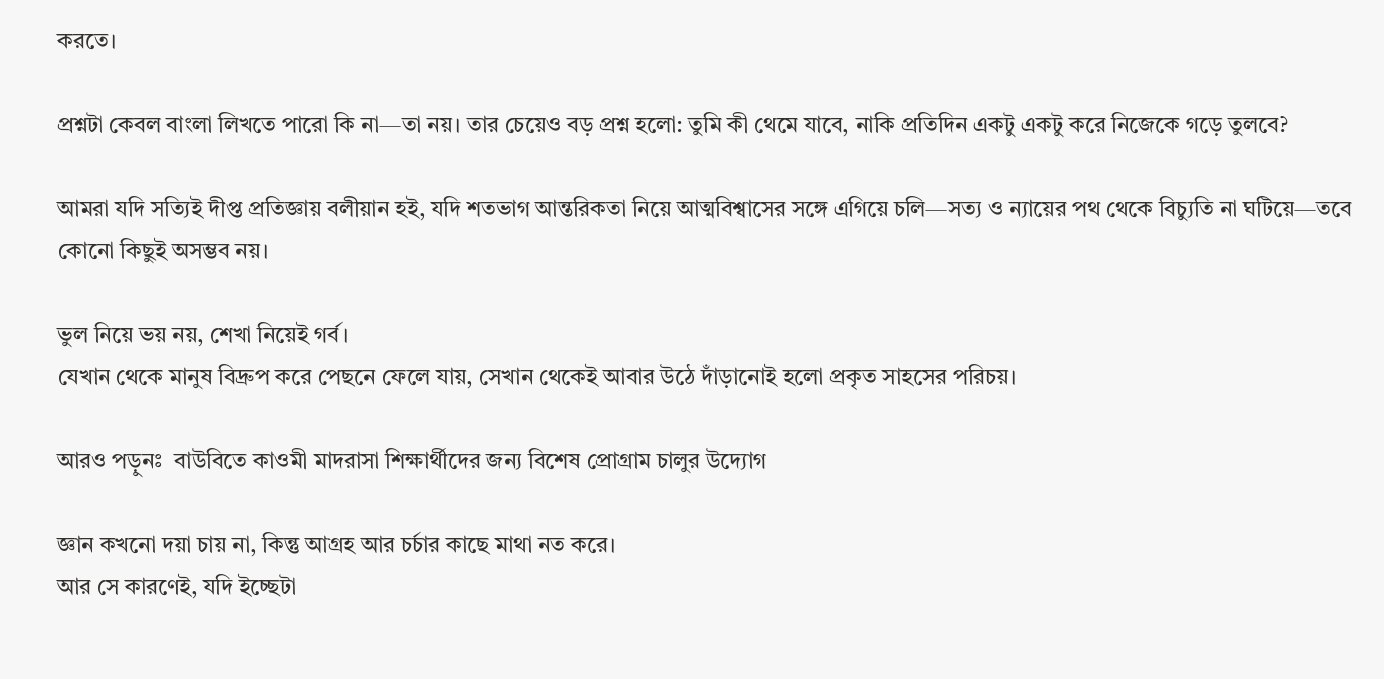করতে।

প্রশ্নটা কেবল বাংলা লিখতে পারো কি না—তা নয়। তার চেয়েও বড় প্রশ্ন হলো: তুমি কী থেমে যাবে, নাকি প্রতিদিন একটু একটু করে নিজেকে গড়ে তুলবে?

আমরা যদি সত্যিই দীপ্ত প্রতিজ্ঞায় বলীয়ান হই, যদি শতভাগ আন্তরিকতা নিয়ে আত্মবিশ্বাসের সঙ্গে এগিয়ে চলি—সত্য ও ন্যায়ের পথ থেকে বিচ্যুতি না ঘটিয়ে—তবে কোনো কিছুই অসম্ভব নয়।

ভুল নিয়ে ভয় নয়, শেখা নিয়েই গর্ব।
যেখান থেকে মানুষ বিদ্রুপ করে পেছনে ফেলে যায়, সেখান থেকেই আবার উঠে দাঁড়ানোই হলো প্রকৃত সাহসের পরিচয়।

আরও পড়ুনঃ  বাউবিতে কাওমী মাদরাসা শিক্ষার্থীদের জন্য বিশেষ প্রোগ্রাম চালুর উদ্যোগ

জ্ঞান কখনো দয়া চায় না, কিন্তু আগ্রহ আর চর্চার কাছে মাথা নত করে।
আর সে কারণেই, যদি ইচ্ছেটা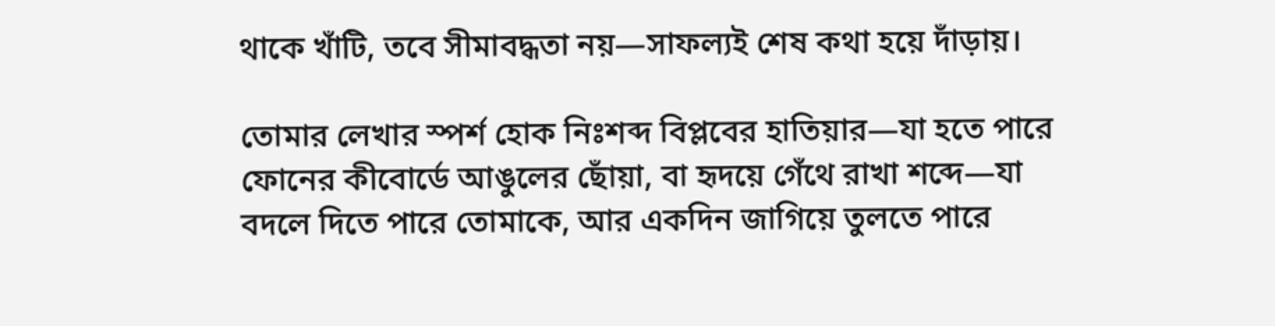থাকে খাঁটি, তবে সীমাবদ্ধতা নয়—সাফল্যই শেষ কথা হয়ে দাঁড়ায়।

তোমার লেখার স্পর্শ হোক নিঃশব্দ বিপ্লবের হাতিয়ার—যা হতে পারে ফোনের কীবোর্ডে আঙুলের ছোঁয়া, বা হৃদয়ে গেঁথে রাখা শব্দে—যা বদলে দিতে পারে তোমাকে, আর একদিন জাগিয়ে তুলতে পারে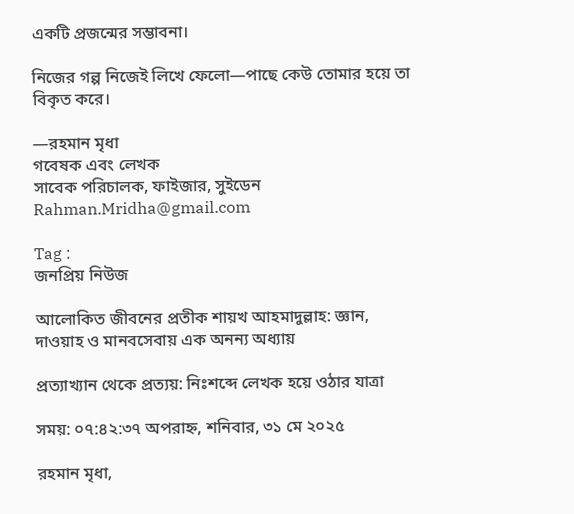একটি প্রজন্মের সম্ভাবনা।

নিজের গল্প নিজেই লিখে ফেলো—পাছে কেউ তোমার হয়ে তা বিকৃত করে।

—রহমান মৃধা
গবেষক এবং লেখক
সাবেক পরিচালক, ফাইজার, সুইডেন
Rahman.Mridha@gmail.com

Tag :
জনপ্রিয় নিউজ

আলোকিত জীবনের প্রতীক শায়খ আহমাদুল্লাহ: জ্ঞান, দাওয়াহ ও মানবসেবায় এক অনন্য অধ্যায়

প্রত্যাখ্যান থেকে প্রত্যয়: নিঃশব্দে লেখক হয়ে ওঠার যাত্রা

সময়: ০৭:৪২:৩৭ অপরাহ্ন, শনিবার, ৩১ মে ২০২৫

রহমান মৃধা,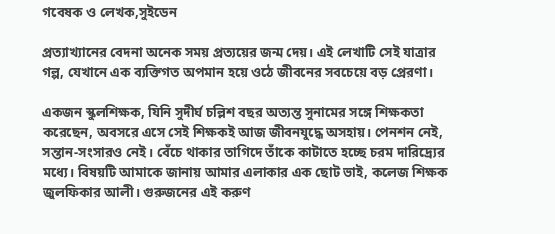গবেষক ও লেখক,সুইডেন

প্রত্যাখ্যানের বেদনা অনেক সময় প্রত্যয়ের জন্ম দেয়। এই লেখাটি সেই যাত্রার গল্প, যেখানে এক ব্যক্তিগত অপমান হয়ে ওঠে জীবনের সবচেয়ে বড় প্রেরণা।

একজন স্কুলশিক্ষক, যিনি সুদীর্ঘ চল্লিশ বছর অত্যন্ত সুনামের সঙ্গে শিক্ষকতা করেছেন, অবসরে এসে সেই শিক্ষকই আজ জীবনযুদ্ধে অসহায়। পেনশন নেই, সন্তান-সংসারও নেই। বেঁচে থাকার তাগিদে তাঁকে কাটাতে হচ্ছে চরম দারিদ্র্যের মধ্যে। বিষয়টি আমাকে জানায় আমার এলাকার এক ছোট ভাই, কলেজ শিক্ষক জুলফিকার আলী। গুরুজনের এই করুণ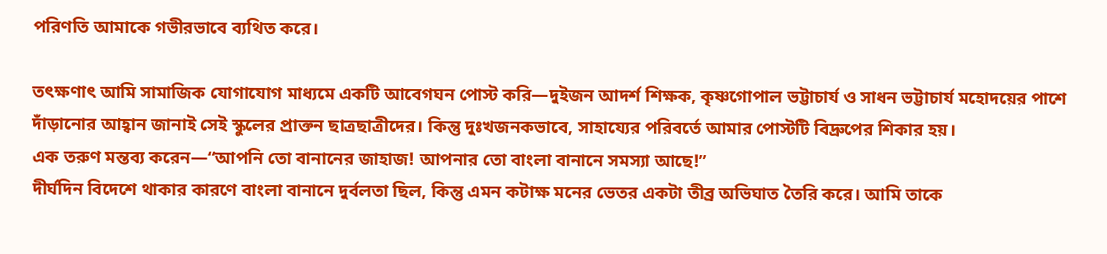পরিণতি আমাকে গভীরভাবে ব্যথিত করে।

তৎক্ষণাৎ আমি সামাজিক যোগাযোগ মাধ্যমে একটি আবেগঘন পোস্ট করি—দুইজন আদর্শ শিক্ষক, কৃষ্ণগোপাল ভট্টাচার্য ও সাধন ভট্টাচার্য মহোদয়ের পাশে দাঁড়ানোর আহ্বান জানাই সেই স্কুলের প্রাক্তন ছাত্রছাত্রীদের। কিন্তু দুঃখজনকভাবে, সাহায্যের পরিবর্তে আমার পোস্টটি বিদ্রুপের শিকার হয়।
এক তরুণ মন্তব্য করেন—“আপনি তো বানানের জাহাজ! আপনার তো বাংলা বানানে সমস্যা আছে!”
দীর্ঘদিন বিদেশে থাকার কারণে বাংলা বানানে দুর্বলতা ছিল, কিন্তু এমন কটাক্ষ মনের ভেতর একটা তীব্র অভিঘাত তৈরি করে। আমি তাকে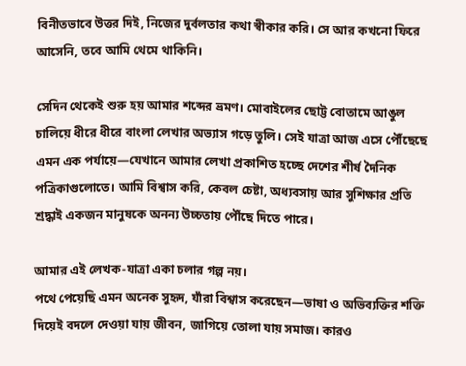বিনীতভাবে উত্তর দিই, নিজের দুর্বলতার কথা স্বীকার করি। সে আর কখনো ফিরে আসেনি, তবে আমি থেমে থাকিনি।

সেদিন থেকেই শুরু হয় আমার শব্দের ভ্রমণ। মোবাইলের ছোট্ট বোতামে আঙুল চালিয়ে ধীরে ধীরে বাংলা লেখার অভ্যাস গড়ে তুলি। সেই যাত্রা আজ এসে পৌঁছেছে এমন এক পর্যায়ে—যেখানে আমার লেখা প্রকাশিত হচ্ছে দেশের শীর্ষ দৈনিক পত্রিকাগুলোতে। আমি বিশ্বাস করি, কেবল চেষ্টা, অধ্যবসায় আর সুশিক্ষার প্রতি শ্রদ্ধাই একজন মানুষকে অনন্য উচ্চতায় পৌঁছে দিতে পারে।

আমার এই লেখক-যাত্রা একা চলার গল্প নয়।
পথে পেয়েছি এমন অনেক সুহৃদ, যাঁরা বিশ্বাস করেছেন—ভাষা ও অভিব্যক্তির শক্তি দিয়েই বদলে দেওয়া যায় জীবন, জাগিয়ে তোলা যায় সমাজ। কারও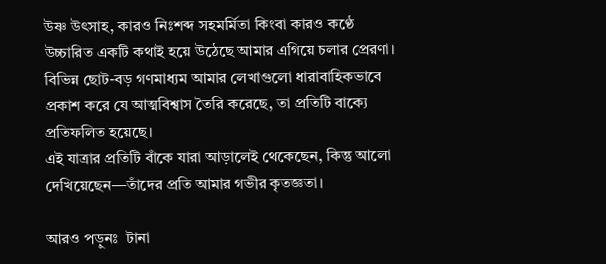উষ্ণ উৎসাহ, কারও নিঃশব্দ সহমর্মিতা কিংবা কারও কণ্ঠে উচ্চারিত একটি কথাই হয়ে উঠেছে আমার এগিয়ে চলার প্রেরণা।
বিভিন্ন ছোট-বড় গণমাধ্যম আমার লেখাগুলো ধারাবাহিকভাবে প্রকাশ করে যে আত্মবিশ্বাস তৈরি করেছে, তা প্রতিটি বাক্যে প্রতিফলিত হয়েছে।
এই যাত্রার প্রতিটি বাঁকে যারা আড়ালেই থেকেছেন, কিন্তু আলো দেখিয়েছেন—তাঁদের প্রতি আমার গভীর কৃতজ্ঞতা।

আরও পড়ুনঃ  টানা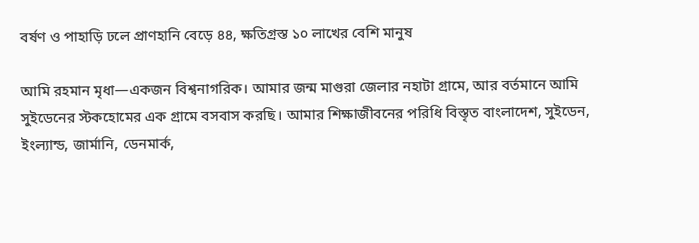বর্ষণ ও পাহাড়ি ঢলে প্রাণহানি বেড়ে ৪৪, ক্ষতিগ্রস্ত ১০ লাখের বেশি মানুষ

আমি রহমান মৃধা—একজন বিশ্বনাগরিক। আমার জন্ম মাগুরা জেলার নহাটা গ্রামে, আর বর্তমানে আমি সুইডেনের স্টকহোমের এক গ্রামে বসবাস করছি। আমার শিক্ষাজীবনের পরিধি বিস্তৃত বাংলাদেশ, সুইডেন, ইংল্যান্ড, জার্মানি, ডেনমার্ক,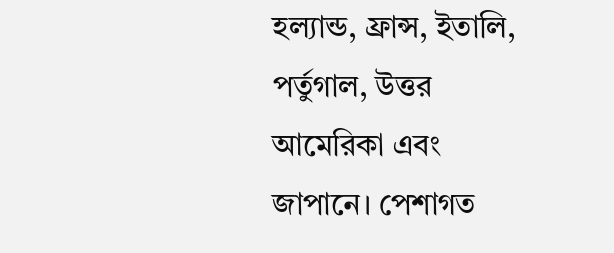হল্যান্ড, ফ্রান্স, ইতালি, পর্তুগাল, উত্তর আমেরিকা এবং জাপানে। পেশাগত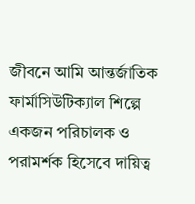জীবনে আমি আন্তর্জাতিক ফার্মাসিউটিক্যাল শিল্পে একজন পরিচালক ও পরামর্শক হিসেবে দায়িত্ব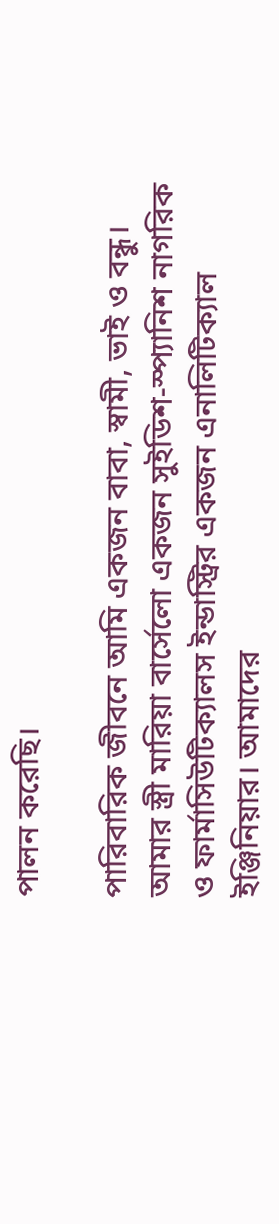পালন করেছি।

পারিবারিক জীবনে আমি একজন বাবা, স্বামী, ভাই ও বন্ধু। আমার স্ত্রী মারিয়া বার্সেলো একজন সুইডিশ-স্প্যানিশ নাগরিক ও ফার্মাসিউটিক্যালস ইন্ডাস্ট্রির একজন এনালিটিক্যাল ইঞ্জিনিয়ার। আমাদের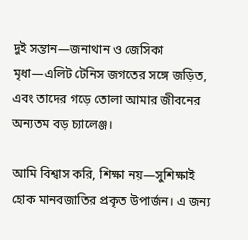দুই সন্তান—জনাথান ও জেসিকা মৃধা—এলিট টেনিস জগতের সঙ্গে জড়িত, এবং তাদের গড়ে তোলা আমার জীবনের অন্যতম বড় চ্যালেঞ্জ।

আমি বিশ্বাস করি, শিক্ষা নয়—সুশিক্ষাই হোক মানবজাতির প্রকৃত উপার্জন। এ জন্য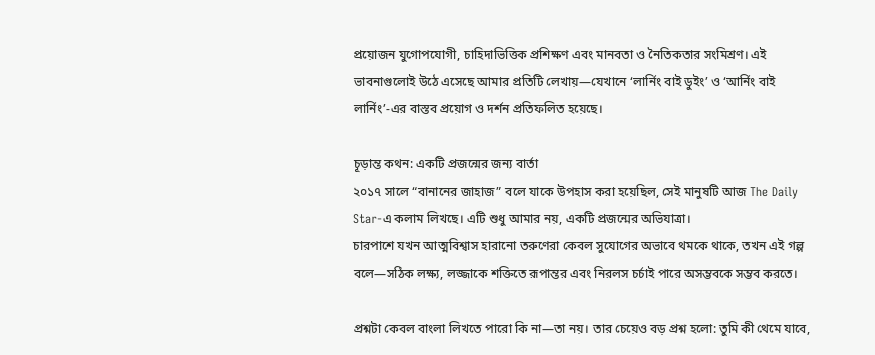প্রয়োজন যুগোপযোগী, চাহিদাভিত্তিক প্রশিক্ষণ এবং মানবতা ও নৈতিকতার সংমিশ্রণ। এই ভাবনাগুলোই উঠে এসেছে আমার প্রতিটি লেখায়—যেখানে ‘লার্নিং বাই ডুইং’ ও ‘আর্নিং বাই লার্নিং’-এর বাস্তব প্রয়োগ ও দর্শন প্রতিফলিত হয়েছে।

চূড়ান্ত কথন: একটি প্রজন্মের জন্য বার্তা
২০১৭ সালে “বানানের জাহাজ” বলে যাকে উপহাস করা হয়েছিল, সেই মানুষটি আজ The Daily Star-এ কলাম লিখছে। এটি শুধু আমার নয়, একটি প্রজন্মের অভিযাত্রা।
চারপাশে যখন আত্মবিশ্বাস হারানো তরুণেরা কেবল সুযোগের অভাবে থমকে থাকে, তখন এই গল্প বলে—সঠিক লক্ষ্য, লজ্জাকে শক্তিতে রূপান্তর এবং নিরলস চর্চাই পারে অসম্ভবকে সম্ভব করতে।

প্রশ্নটা কেবল বাংলা লিখতে পারো কি না—তা নয়। তার চেয়েও বড় প্রশ্ন হলো: তুমি কী থেমে যাবে,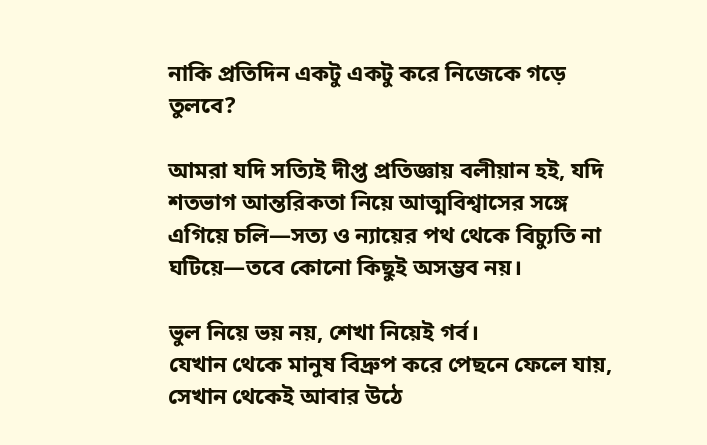নাকি প্রতিদিন একটু একটু করে নিজেকে গড়ে তুলবে?

আমরা যদি সত্যিই দীপ্ত প্রতিজ্ঞায় বলীয়ান হই, যদি শতভাগ আন্তরিকতা নিয়ে আত্মবিশ্বাসের সঙ্গে এগিয়ে চলি—সত্য ও ন্যায়ের পথ থেকে বিচ্যুতি না ঘটিয়ে—তবে কোনো কিছুই অসম্ভব নয়।

ভুল নিয়ে ভয় নয়, শেখা নিয়েই গর্ব।
যেখান থেকে মানুষ বিদ্রুপ করে পেছনে ফেলে যায়, সেখান থেকেই আবার উঠে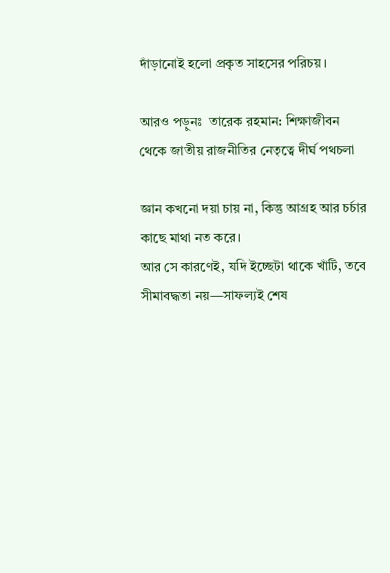দাঁড়ানোই হলো প্রকৃত সাহসের পরিচয়।

আরও পড়ুনঃ  তারেক রহমান: শিক্ষাজীবন থেকে জাতীয় রাজনীতির নেতৃত্বে দীর্ঘ পথচলা

জ্ঞান কখনো দয়া চায় না, কিন্তু আগ্রহ আর চর্চার কাছে মাথা নত করে।
আর সে কারণেই, যদি ইচ্ছেটা থাকে খাঁটি, তবে সীমাবদ্ধতা নয়—সাফল্যই শেষ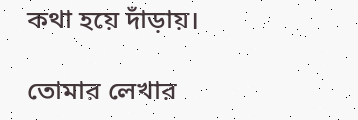কথা হয়ে দাঁড়ায়।

তোমার লেখার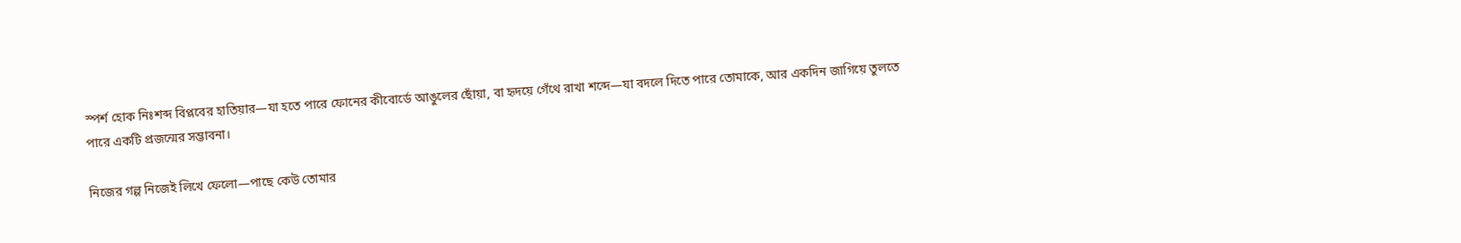স্পর্শ হোক নিঃশব্দ বিপ্লবের হাতিয়ার—যা হতে পারে ফোনের কীবোর্ডে আঙুলের ছোঁয়া, বা হৃদয়ে গেঁথে রাখা শব্দে—যা বদলে দিতে পারে তোমাকে, আর একদিন জাগিয়ে তুলতে পারে একটি প্রজন্মের সম্ভাবনা।

নিজের গল্প নিজেই লিখে ফেলো—পাছে কেউ তোমার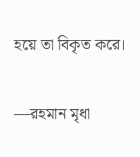হয়ে তা বিকৃত করে।

—রহমান মৃধা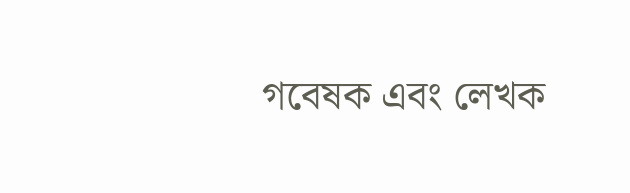গবেষক এবং লেখক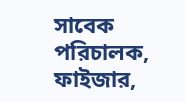সাবেক পরিচালক, ফাইজার,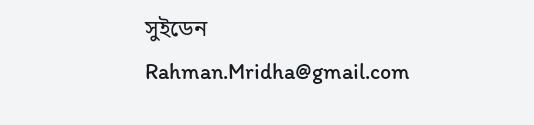সুইডেন
Rahman.Mridha@gmail.com